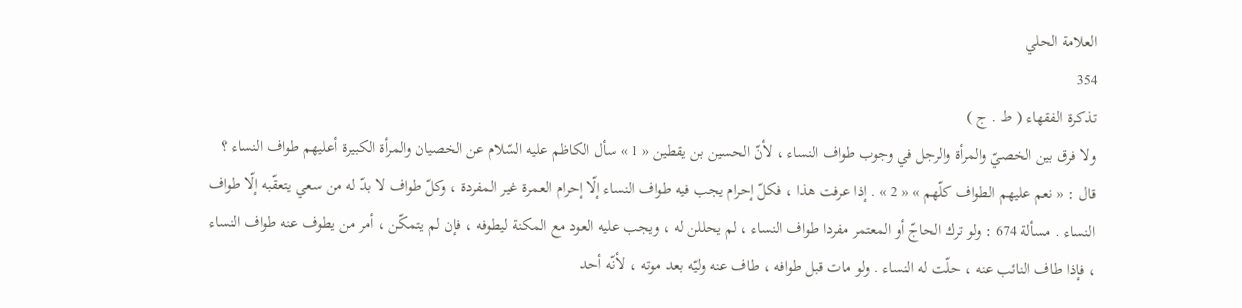العلامة الحلي
354
تذكرة الفقهاء ( ط . ج )
ولا فرق بين الخصيّ والمرأة والرجل في وجوب طواف النساء ، لأنّ الحسين بن يقطين « 1 » سأل الكاظم عليه السّلام عن الخصيان والمرأة الكبيرة أعليهم طواف النساء ؟ قال : « نعم عليهم الطواف كلّهم » « 2 » . إذا عرفت هذا ، فكلّ إحرام يجب فيه طواف النساء إلّا إحرام العمرة غير المفردة ، وكلّ طواف لا بدّ له من سعي يتعقّبه إلّا طواف النساء . مسألة 674 : ولو ترك الحاجّ أو المعتمر مفردا طواف النساء ، لم يحللن له ، ويجب عليه العود مع المكنة ليطوفه ، فإن لم يتمكّن ، أمر من يطوف عنه طواف النساء ، فإذا طاف النائب عنه ، حلّت له النساء . ولو مات قبل طوافه ، طاف عنه وليّه بعد موته ، لأنّه أحد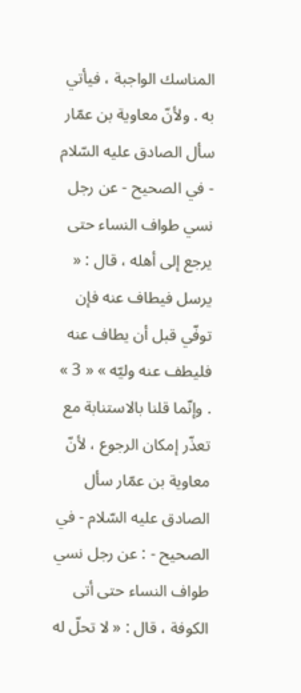المناسك الواجبة ، فيأتي به . ولأنّ معاوية بن عمّار سأل الصادق عليه السّلام - في الصحيح - عن رجل نسي طواف النساء حتى يرجع إلى أهله ، قال : « يرسل فيطاف عنه فإن توفّي قبل أن يطاف عنه فليطف عنه وليّه » « 3 » . وإنّما قلنا بالاستنابة مع تعذّر إمكان الرجوع ، لأنّ معاوية بن عمّار سأل الصادق عليه السّلام - في الصحيح - : عن رجل نسي طواف النساء حتى أتى الكوفة ، قال : « لا تحلّ له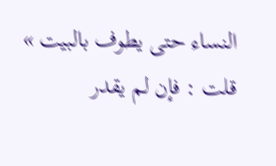النساء حتى يطوف بالبيت » قلت : فإن لم يقدر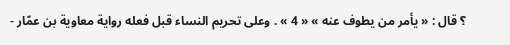؟ قال : « يأمر من يطوف عنه » « 4 » . وعلى تحريم النساء قبل فعله رواية معاوية بن عمّار -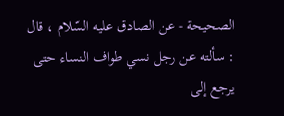الصحيحة - عن الصادق عليه السّلام ، قال : سألته عن رجل نسي طواف النساء حتى يرجع إلى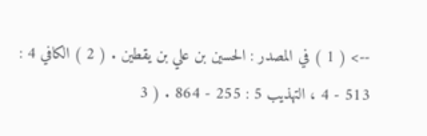--> ( 1 ) في المصدر : الحسين بن علي بن يقطين . ( 2 ) الكافي 4 : 513 - 4 ، التهذيب 5 : 255 - 864 . ( 3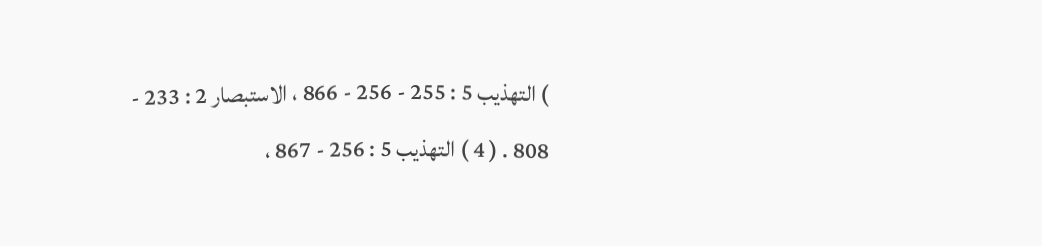) التهذيب 5 : 255 - 256 - 866 ، الاستبصار 2 : 233 - 808 . ( 4 ) التهذيب 5 : 256 - 867 ،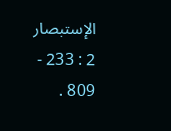الإستبصار 2 : 233 - 809 .